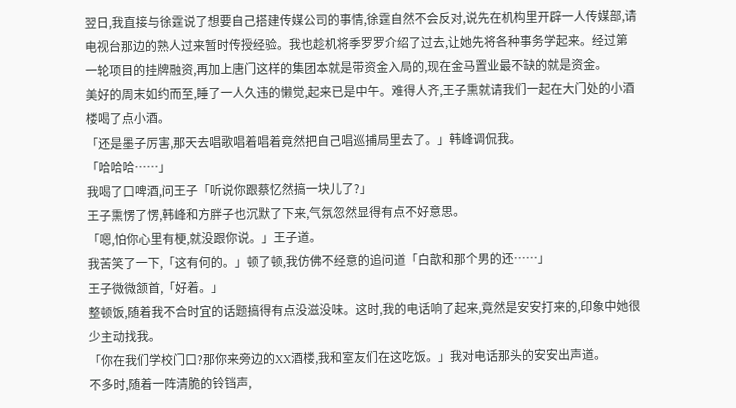翌日,我直接与徐霆说了想要自己搭建传媒公司的事情,徐霆自然不会反对,说先在机构里开辟一人传媒部,请电视台那边的熟人过来暂时传授经验。我也趁机将季罗罗介绍了过去,让她先将各种事务学起来。经过第一轮项目的挂牌融资,再加上唐门这样的集团本就是带资金入局的,现在金马置业最不缺的就是资金。
美好的周末如约而至,睡了一人久违的懒觉,起来已是中午。难得人齐,王子熏就请我们一起在大门处的小酒楼喝了点小酒。
「还是墨子厉害,那天去唱歌唱着唱着竟然把自己唱巡捕局里去了。」韩峰调侃我。
「哈哈哈……」
我喝了口啤酒,问王子「听说你跟蔡忆然搞一块儿了?」
王子熏愣了愣,韩峰和方胖子也沉默了下来,气氛忽然显得有点不好意思。
「嗯,怕你心里有梗,就没跟你说。」王子道。
我苦笑了一下,「这有何的。」顿了顿,我仿佛不经意的追问道「白歆和那个男的还……」
王子微微颔首,「好着。」
整顿饭,随着我不合时宜的话题搞得有点没滋没味。这时,我的电话响了起来,竟然是安安打来的,印象中她很少主动找我。
「你在我们学校门口?那你来旁边的XX酒楼,我和室友们在这吃饭。」我对电话那头的安安出声道。
不多时,随着一阵清脆的铃铛声,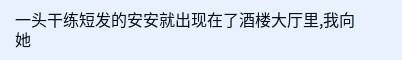一头干练短发的安安就出现在了酒楼大厅里,我向她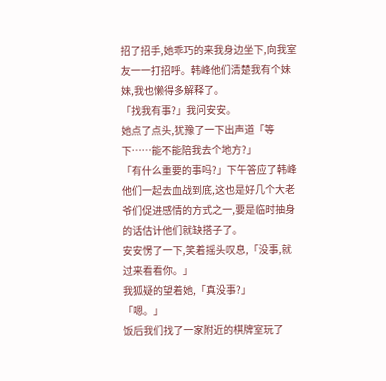招了招手,她乖巧的来我身边坐下,向我室友一一打招呼。韩峰他们清楚我有个妹妹,我也懒得多解释了。
「找我有事?」我问安安。
她点了点头,犹豫了一下出声道「等下……能不能陪我去个地方?」
「有什么重要的事吗?」下午答应了韩峰他们一起去血战到底,这也是好几个大老爷们促进感情的方式之一,要是临时抽身的话估计他们就缺搭子了。
安安愣了一下,笑着摇头叹息,「没事,就过来看看你。」
我狐疑的望着她,「真没事?」
「嗯。」
饭后我们找了一家附近的棋牌室玩了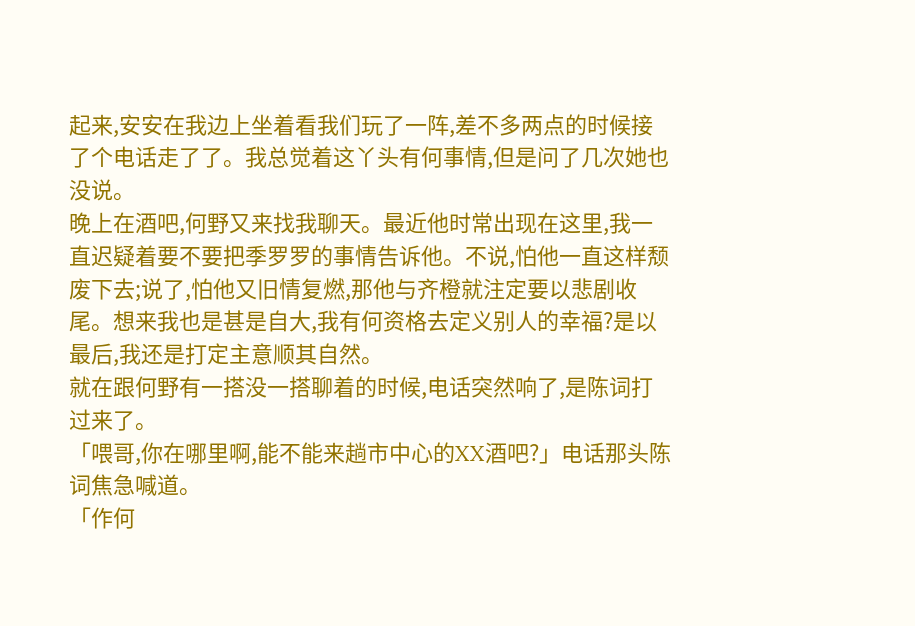起来,安安在我边上坐着看我们玩了一阵,差不多两点的时候接了个电话走了了。我总觉着这丫头有何事情,但是问了几次她也没说。
晚上在酒吧,何野又来找我聊天。最近他时常出现在这里,我一直迟疑着要不要把季罗罗的事情告诉他。不说,怕他一直这样颓废下去;说了,怕他又旧情复燃,那他与齐橙就注定要以悲剧收尾。想来我也是甚是自大,我有何资格去定义别人的幸福?是以最后,我还是打定主意顺其自然。
就在跟何野有一搭没一搭聊着的时候,电话突然响了,是陈词打过来了。
「喂哥,你在哪里啊,能不能来趟市中心的XX酒吧?」电话那头陈词焦急喊道。
「作何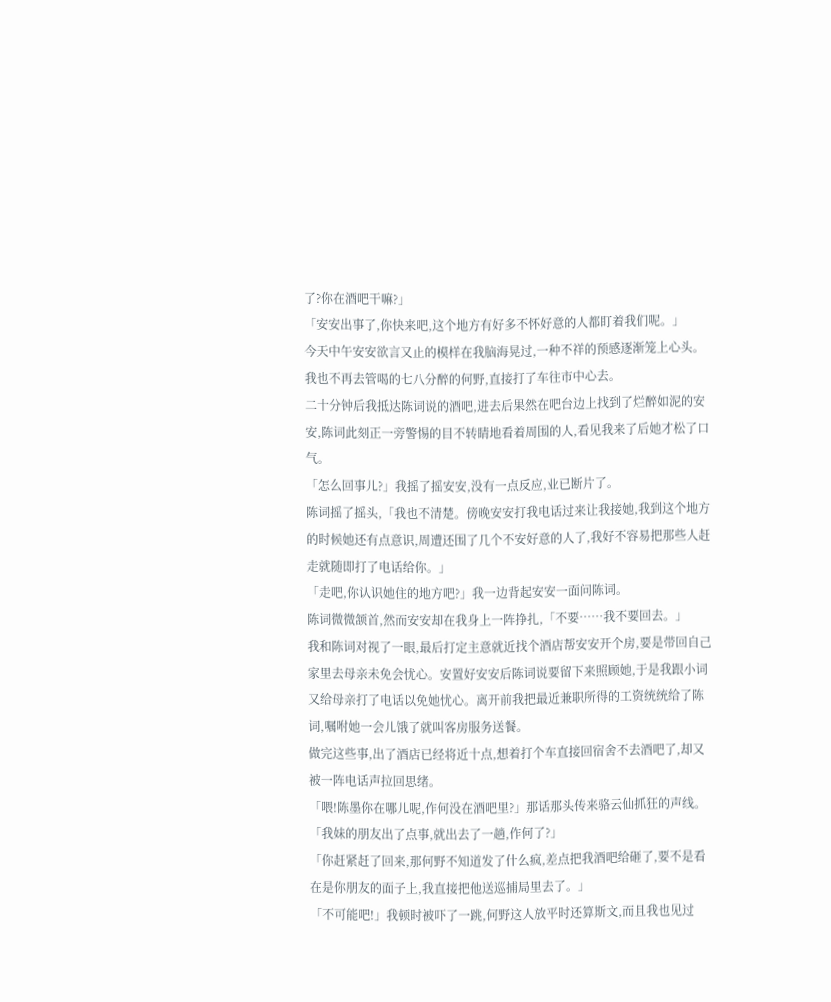了?你在酒吧干嘛?」
「安安出事了,你快来吧,这个地方有好多不怀好意的人都盯着我们呢。」
今天中午安安欲言又止的模样在我脑海晃过,一种不祥的预感逐渐笼上心头。我也不再去管喝的七八分醉的何野,直接打了车往市中心去。
二十分钟后我抵达陈词说的酒吧,进去后果然在吧台边上找到了烂醉如泥的安安,陈词此刻正一旁警惕的目不转睛地看着周围的人,看见我来了后她才松了口气。
「怎么回事儿?」我摇了摇安安,没有一点反应,业已断片了。
陈词摇了摇头,「我也不清楚。傍晚安安打我电话过来让我接她,我到这个地方的时候她还有点意识,周遭还围了几个不安好意的人了,我好不容易把那些人赶走就随即打了电话给你。」
「走吧,你认识她住的地方吧?」我一边背起安安一面问陈词。
陈词微微颔首,然而安安却在我身上一阵挣扎,「不要……我不要回去。」
我和陈词对视了一眼,最后打定主意就近找个酒店帮安安开个房,要是带回自己家里去母亲未免会忧心。安置好安安后陈词说要留下来照顾她,于是我跟小词又给母亲打了电话以免她忧心。离开前我把最近兼职所得的工资统统给了陈词,嘱咐她一会儿饿了就叫客房服务送餐。
做完这些事,出了酒店已经将近十点,想着打个车直接回宿舍不去酒吧了,却又被一阵电话声拉回思绪。
「喂!陈墨你在哪儿呢,作何没在酒吧里?」那话那头传来骆云仙抓狂的声线。
「我妹的朋友出了点事,就出去了一趟,作何了?」
「你赶紧赶了回来,那何野不知道发了什么疯,差点把我酒吧给砸了,要不是看在是你朋友的面子上,我直接把他送巡捕局里去了。」
「不可能吧!」我顿时被吓了一跳,何野这人放平时还算斯文,而且我也见过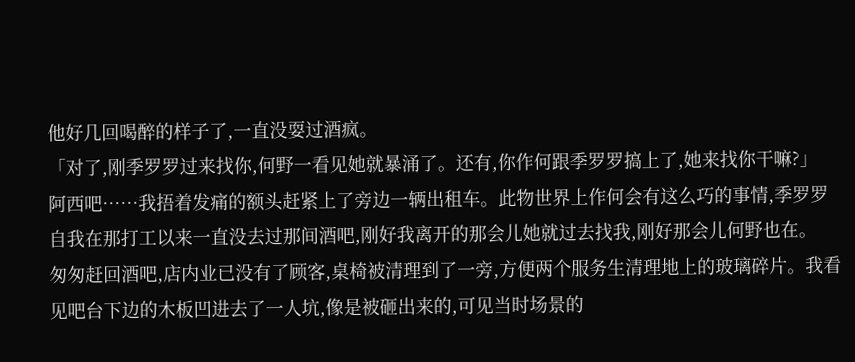他好几回喝醉的样子了,一直没耍过酒疯。
「对了,刚季罗罗过来找你,何野一看见她就暴涌了。还有,你作何跟季罗罗搞上了,她来找你干嘛?」
阿西吧……我捂着发痛的额头赶紧上了旁边一辆出租车。此物世界上作何会有这么巧的事情,季罗罗自我在那打工以来一直没去过那间酒吧,刚好我离开的那会儿她就过去找我,刚好那会儿何野也在。
匆匆赶回酒吧,店内业已没有了顾客,桌椅被清理到了一旁,方便两个服务生清理地上的玻璃碎片。我看见吧台下边的木板凹进去了一人坑,像是被砸出来的,可见当时场景的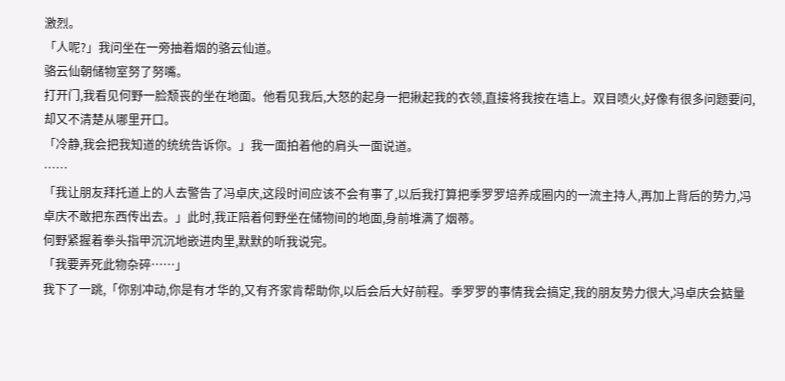激烈。
「人呢?」我问坐在一旁抽着烟的骆云仙道。
骆云仙朝储物室努了努嘴。
打开门,我看见何野一脸颓丧的坐在地面。他看见我后,大怒的起身一把揪起我的衣领,直接将我按在墙上。双目喷火,好像有很多问题要问,却又不清楚从哪里开口。
「冷静,我会把我知道的统统告诉你。」我一面拍着他的肩头一面说道。
……
「我让朋友拜托道上的人去警告了冯卓庆,这段时间应该不会有事了,以后我打算把季罗罗培养成圈内的一流主持人,再加上背后的势力,冯卓庆不敢把东西传出去。」此时,我正陪着何野坐在储物间的地面,身前堆满了烟蒂。
何野紧握着拳头指甲沉沉地嵌进肉里,默默的听我说完。
「我要弄死此物杂碎……」
我下了一跳,「你别冲动,你是有才华的,又有齐家肯帮助你,以后会后大好前程。季罗罗的事情我会搞定,我的朋友势力很大,冯卓庆会掂量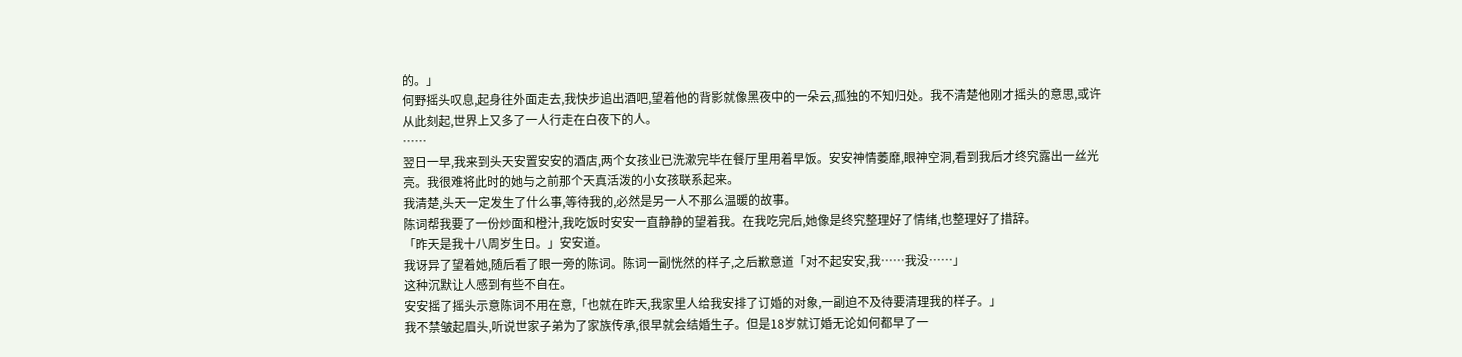的。」
何野摇头叹息,起身往外面走去,我快步追出酒吧,望着他的背影就像黑夜中的一朵云,孤独的不知归处。我不清楚他刚才摇头的意思,或许从此刻起,世界上又多了一人行走在白夜下的人。
……
翌日一早,我来到头天安置安安的酒店,两个女孩业已洗漱完毕在餐厅里用着早饭。安安神情萎靡,眼神空洞,看到我后才终究露出一丝光亮。我很难将此时的她与之前那个天真活泼的小女孩联系起来。
我清楚,头天一定发生了什么事,等待我的,必然是另一人不那么温暖的故事。
陈词帮我要了一份炒面和橙汁,我吃饭时安安一直静静的望着我。在我吃完后,她像是终究整理好了情绪,也整理好了措辞。
「昨天是我十八周岁生日。」安安道。
我讶异了望着她,随后看了眼一旁的陈词。陈词一副恍然的样子,之后歉意道「对不起安安,我……我没……」
这种沉默让人感到有些不自在。
安安摇了摇头示意陈词不用在意,「也就在昨天,我家里人给我安排了订婚的对象,一副迫不及待要清理我的样子。」
我不禁皱起眉头,听说世家子弟为了家族传承,很早就会结婚生子。但是18岁就订婚无论如何都早了一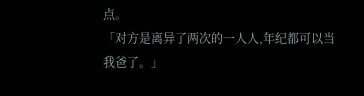点。
「对方是离异了两次的一人人,年纪都可以当我爸了。」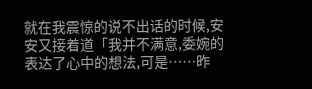就在我震惊的说不出话的时候,安安又接着道「我并不满意,委婉的表达了心中的想法,可是……昨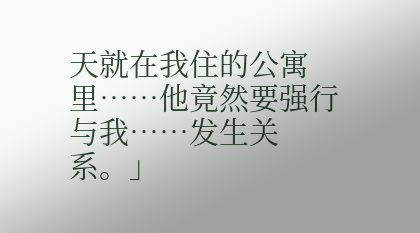天就在我住的公寓里……他竟然要强行与我……发生关系。」